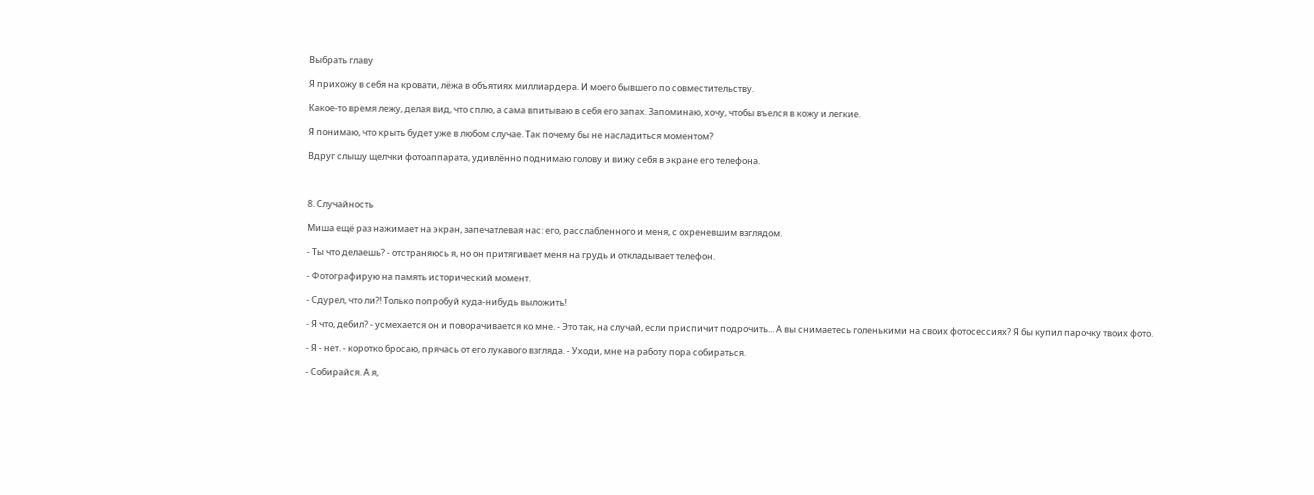Выбрать главу

Я прихожу в себя на кровати, лёжа в объятиях миллиардера. И моего бывшего по совместительству.

Какое-то время лежу, делая вид, что сплю, а сама впитываю в себя его запах. Запоминаю, хочу, чтобы въелся в кожу и легкие.

Я понимаю, что крыть будет уже в любом случае. Так почему бы не насладиться моментом?

Вдруг слышу щелчки фотоаппарата, удивлённо поднимаю голову и вижу себя в экране его телефона.



8. Случайность

Миша ещё раз нажимает на экран, запечатлевая нас: его, расслабленного и меня, с охреневшим взглядом.

- Ты что делаешь? - отстраняюсь я, но он притягивает меня на грудь и откладывает телефон.

- Фотографирую на память исторический момент.

- Сдурел, что ли?! Только попробуй куда-нибудь выложить!

- Я что, дебил? - усмехается он и поворачивается ко мне. - Это так, на случай, если приспичит подрочить... А вы снимаетесь голенькими на своих фотосессиях? Я бы купил парочку твоих фото.

- Я - нет. - коротко бросаю, прячась от его лукавого взгляда. - Уходи, мне на работу пора собираться.

- Собирайся. А я,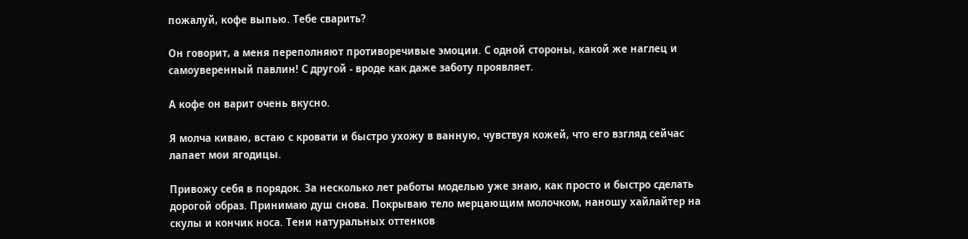пожалуй, кофе выпью. Тебе сварить?

Он говорит, а меня переполняют противоречивые эмоции. С одной стороны, какой же наглец и самоуверенный павлин! С другой - вроде как даже заботу проявляет.

А кофе он варит очень вкусно.

Я молча киваю, встаю с кровати и быстро ухожу в ванную, чувствуя кожей, что его взгляд сейчас лапает мои ягодицы.

Привожу себя в порядок. За несколько лет работы моделью уже знаю, как просто и быстро сделать дорогой образ. Принимаю душ снова. Покрываю тело мерцающим молочком, наношу хайлайтер на скулы и кончик носа. Тени натуральных оттенков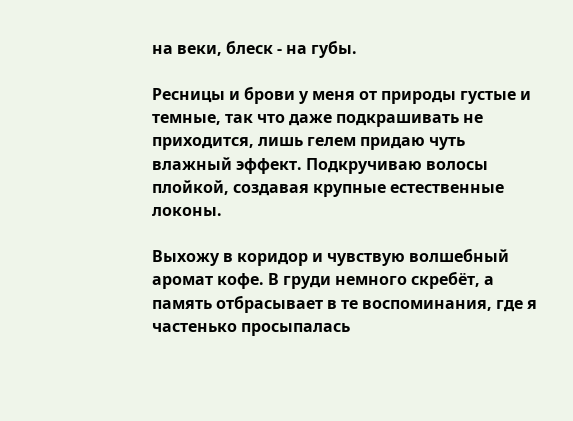на веки, блеск - на губы.

Ресницы и брови у меня от природы густые и темные, так что даже подкрашивать не приходится, лишь гелем придаю чуть влажный эффект. Подкручиваю волосы плойкой, создавая крупные естественные локоны.

Выхожу в коридор и чувствую волшебный аромат кофе. В груди немного скребёт, а память отбрасывает в те воспоминания, где я частенько просыпалась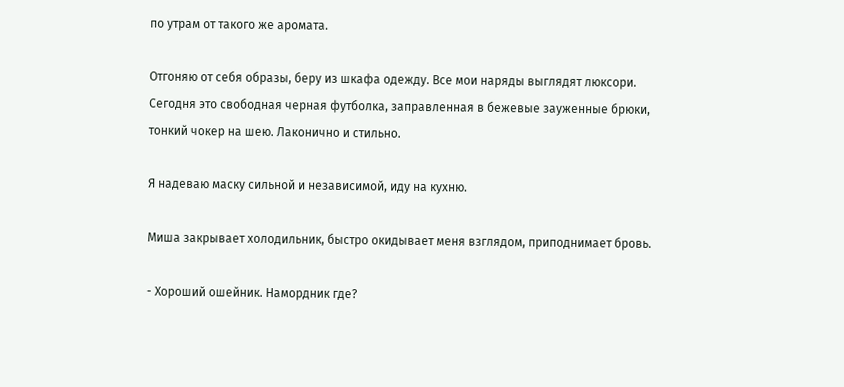по утрам от такого же аромата.

Отгоняю от себя образы, беру из шкафа одежду. Все мои наряды выглядят люксори. Сегодня это свободная черная футболка, заправленная в бежевые зауженные брюки, тонкий чокер на шею. Лаконично и стильно.

Я надеваю маску сильной и независимой, иду на кухню.

Миша закрывает холодильник, быстро окидывает меня взглядом, приподнимает бровь.

- Хороший ошейник. Намордник где?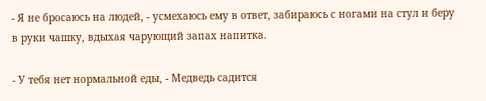- Я не бросаюсь на людей, - усмехаюсь ему в ответ, забираюсь с ногами на стул и беру в руки чашку, вдыхая чарующий запах напитка.

- У тебя нет нормальной еды, - Медведь садится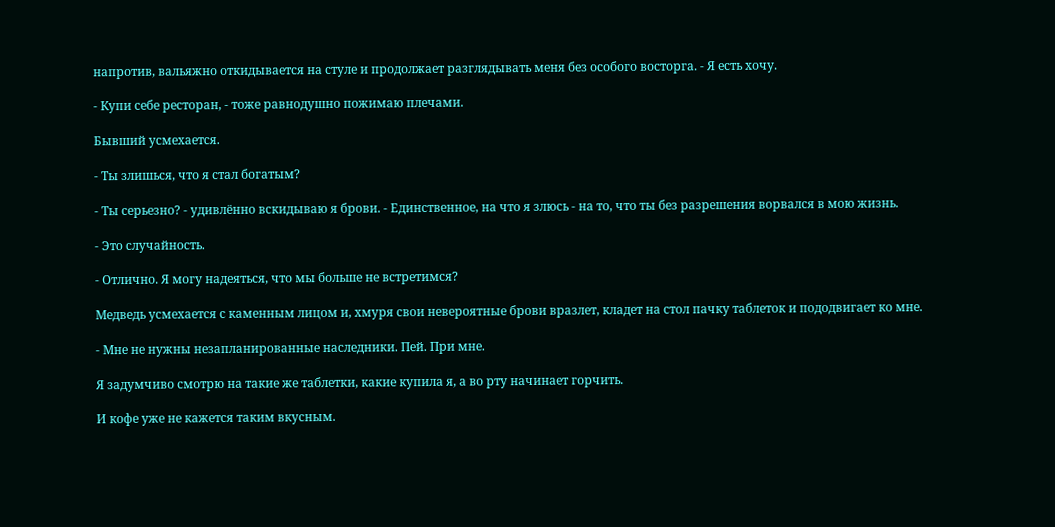напротив, вальяжно откидывается на стуле и продолжает разглядывать меня без особого восторга. - Я есть хочу.

- Купи себе ресторан, - тоже равнодушно пожимаю плечами.

Бывший усмехается.

- Ты злишься, что я стал богатым?

- Ты серьезно? - удивлённо вскидываю я брови. - Единственное, на что я злюсь - на то, что ты без разрешения ворвался в мою жизнь.

- Это случайность.

- Отлично. Я могу надеяться, что мы больше не встретимся?

Медведь усмехается с каменным лицом и, хмуря свои невероятные брови вразлет, кладет на стол пачку таблеток и пододвигает ко мне.

- Мне не нужны незапланированные наследники. Пей. При мне.

Я задумчиво смотрю на такие же таблетки, какие купила я, а во рту начинает горчить.

И кофе уже не кажется таким вкусным.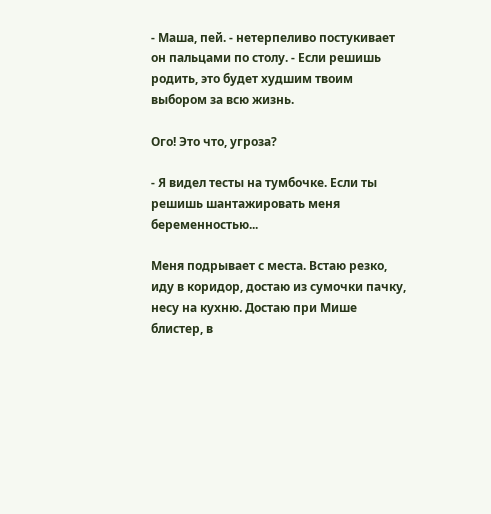- Маша, пей. - нетерпеливо постукивает он пальцами по столу. - Если решишь родить, это будет худшим твоим выбором за всю жизнь.

Ого! Это что, угроза?

- Я видел тесты на тумбочке. Если ты решишь шантажировать меня беременностью...

Меня подрывает с места. Встаю резко, иду в коридор, достаю из сумочки пачку, несу на кухню. Достаю при Мише блистер, в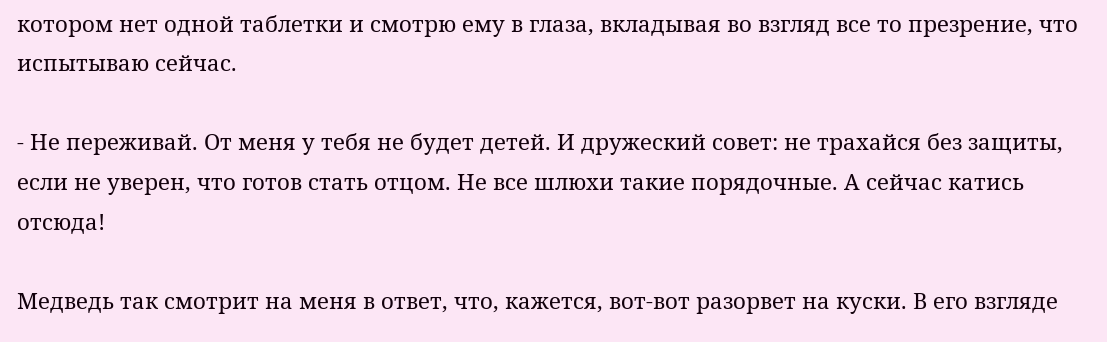котором нет одной таблетки и смотрю ему в глаза, вкладывая во взгляд все то презрение, что испытываю сейчас.

- Не переживай. От меня у тебя не будет детей. И дружеский совет: не трахайся без защиты, если не уверен, что готов стать отцом. Не все шлюхи такие порядочные. А сейчас катись отсюда!

Медведь так смотрит на меня в ответ, что, кажется, вот-вот разорвет на куски. В его взгляде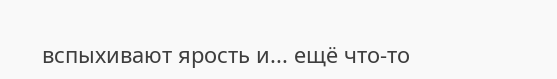вспыхивают ярость и... ещё что-то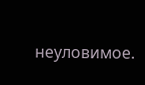неуловимое.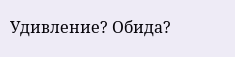Удивление? Обида?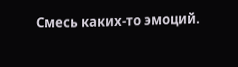Смесь каких-то эмоций.